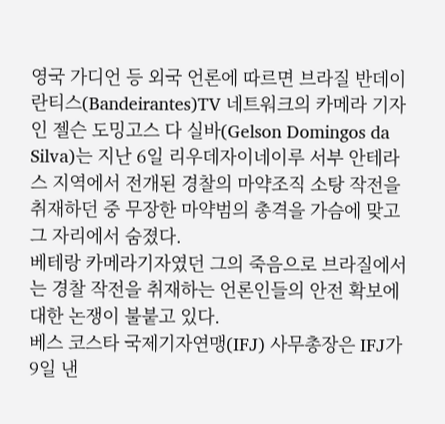영국 가디언 등 외국 언론에 따르면 브라질 반데이란티스(Bandeirantes)TV 네트워크의 카메라 기자인 젤슨 도밍고스 다 실바(Gelson Domingos da Silva)는 지난 6일 리우데자이네이루 서부 안테라스 지역에서 전개된 경찰의 마약조직 소탕 작전을 취재하던 중 무장한 마약범의 총격을 가슴에 맞고 그 자리에서 숨졌다.
베테랑 카메라기자였던 그의 죽음으로 브라질에서는 경찰 작전을 취재하는 언론인들의 안전 확보에 대한 논쟁이 불붙고 있다.
베스 코스타 국제기자연맹(IFJ) 사무총장은 IFJ가 9일 낸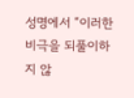성명에서 “이러한 비극을 되풀이하지 않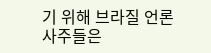기 위해 브라질 언론사주들은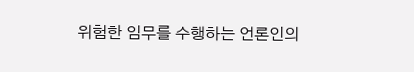위험한 임무를 수행하는 언론인의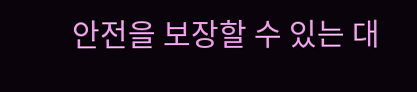안전을 보장할 수 있는 대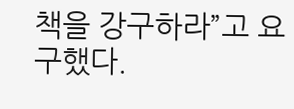책을 강구하라”고 요구했다.